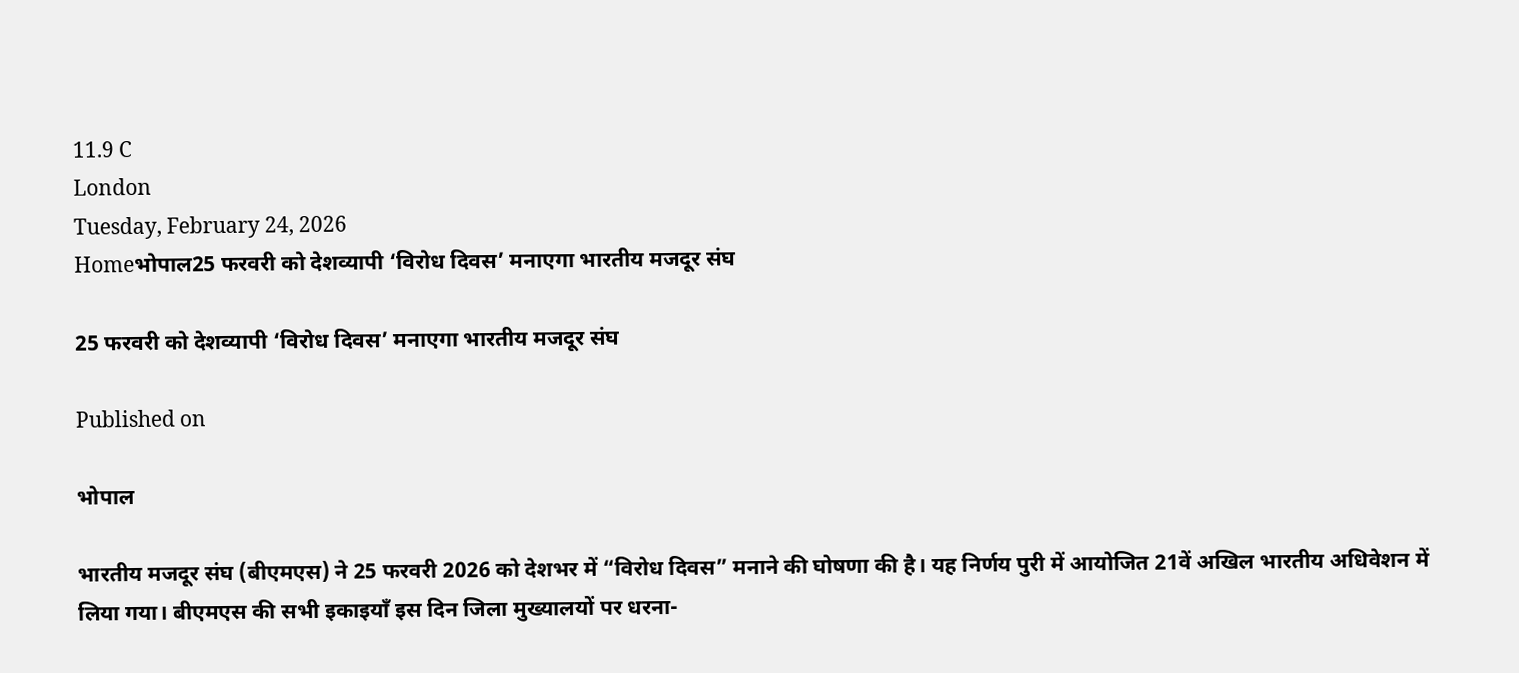11.9 C
London
Tuesday, February 24, 2026
Homeभोपाल25 फरवरी को देशव्यापी ‘विरोध दिवस’ मनाएगा भारतीय मजदूर संघ

25 फरवरी को देशव्यापी ‘विरोध दिवस’ मनाएगा भारतीय मजदूर संघ

Published on

भोपाल

भारतीय मजदूर संघ (बीएमएस) ने 25 फरवरी 2026 को देशभर में “विरोध दिवस” मनाने की घोषणा की है। यह निर्णय पुरी में आयोजित 21वें अखिल भारतीय अधिवेशन में लिया गया। बीएमएस की सभी इकाइयाँ इस दिन जिला मुख्यालयों पर धरना-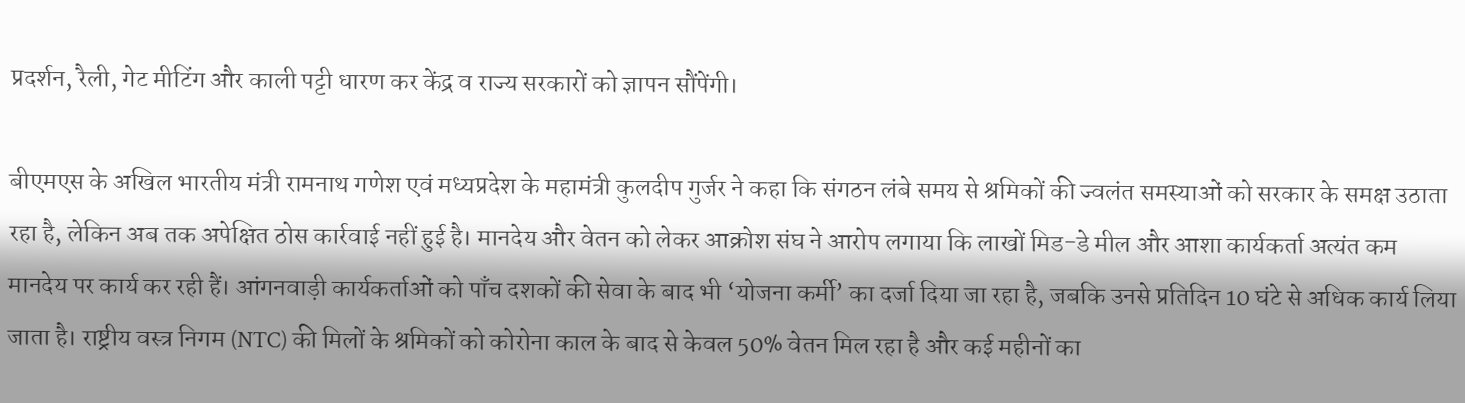प्रदर्शन, रैली, गेट मीटिंग और काली पट्टी धारण कर केंद्र व राज्य सरकारों को ज्ञापन सौंपेंगी।

बीएमएस के अखिल भारतीय मंत्री रामनाथ गणेश एवं मध्यप्रदेश के महामंत्री कुलदीप गुर्जर ने कहा कि संगठन लंबे समय से श्रमिकों की ज्वलंत समस्याओं को सरकार के समक्ष उठाता रहा है, लेकिन अब तक अपेक्षित ठोस कार्रवाई नहीं हुई है। मानदेय और वेतन को लेकर आक्रोश संघ ने आरोप लगाया कि लाखों मिड-डे मील और आशा कार्यकर्ता अत्यंत कम मानदेय पर कार्य कर रही हैं। आंगनवाड़ी कार्यकर्ताओं को पाँच दशकों की सेवा के बाद भी ‘योजना कर्मी’ का दर्जा दिया जा रहा है, जबकि उनसे प्रतिदिन 10 घंटे से अधिक कार्य लिया जाता है। राष्ट्रीय वस्त्र निगम (NTC) की मिलों के श्रमिकों को कोरोना काल के बाद से केवल 50% वेतन मिल रहा है और कई महीनों का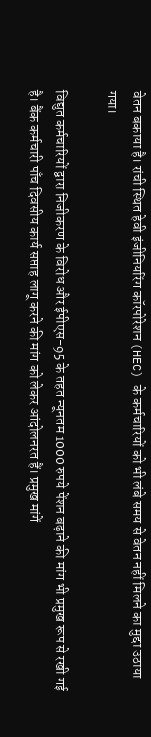वेतन बकाया है। रांची स्थित हेवी इंजीनियरिंग कॉरपोरेशन (HEC) के कर्मचारियों को भी लंबे समय से वेतन नहीं मिलने का मुद्दा उठाया गया।

विद्युत कर्मचारियों द्वारा निजीकरण के विरोध और ईपीएस-95 के तहत न्यूनतम 1000 रुपये पेंशन बढ़ाने की मांग भी प्रमुख रूप से रखी गई है। बैंक कर्मचारी पाँच दिवसीय कार्य सप्ताह लागू करने की मांग को लेकर आंदोलनरत हैं। प्रमुख मांगें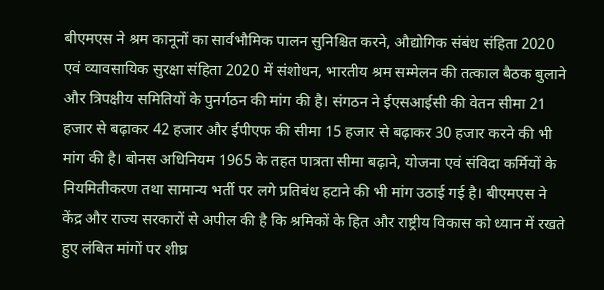बीएमएस ने श्रम कानूनों का सार्वभौमिक पालन सुनिश्चित करने, औद्योगिक संबंध संहिता 2020 एवं व्यावसायिक सुरक्षा संहिता 2020 में संशोधन, भारतीय श्रम सम्मेलन की तत्काल बैठक बुलाने और त्रिपक्षीय समितियों के पुनर्गठन की मांग की है। संगठन ने ईएसआईसी की वेतन सीमा 21 हजार से बढ़ाकर 42 हजार और ईपीएफ की सीमा 15 हजार से बढ़ाकर 30 हजार करने की भी मांग की है। बोनस अधिनियम 1965 के तहत पात्रता सीमा बढ़ाने, योजना एवं संविदा कर्मियों के नियमितीकरण तथा सामान्य भर्ती पर लगे प्रतिबंध हटाने की भी मांग उठाई गई है। बीएमएस ने केंद्र और राज्य सरकारों से अपील की है कि श्रमिकों के हित और राष्ट्रीय विकास को ध्यान में रखते हुए लंबित मांगों पर शीघ्र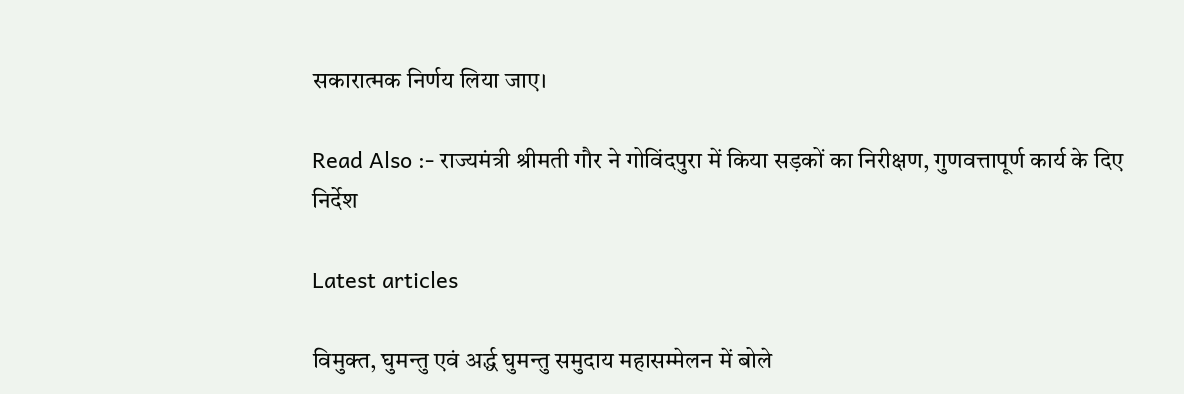सकारात्मक निर्णय लिया जाए।

Read Also :- राज्यमंत्री श्रीमती गौर ने गोविंदपुरा में किया सड़कों का निरीक्षण, गुणवत्तापूर्ण कार्य के दिए निर्देश

Latest articles

विमुक्त, घुमन्तु एवं अर्द्ध घुमन्तु समुदाय महासम्मेलन में बोले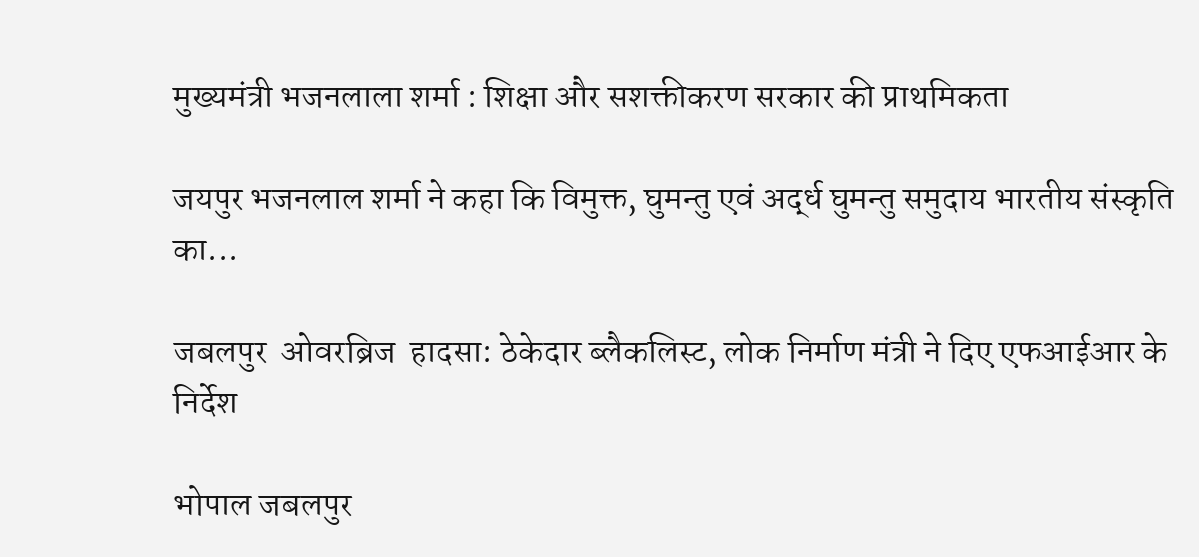मुख्यमंत्री भजनलाला शर्मा : शिक्षा और सशक्तीकरण सरकार की प्राथमिकता

जयपुर भजनलाल शर्मा ने कहा कि विमुक्त, घुमन्तु एवं अर्द्ध घुमन्तु समुदाय भारतीय संस्कृति का...

जबलपुर  ओवरब्रिज  हादसा: ठेकेदार ब्लैकलिस्ट, लोक निर्माण मंत्री ने दिए एफआईआर के निर्देश

भोपाल जबलपुर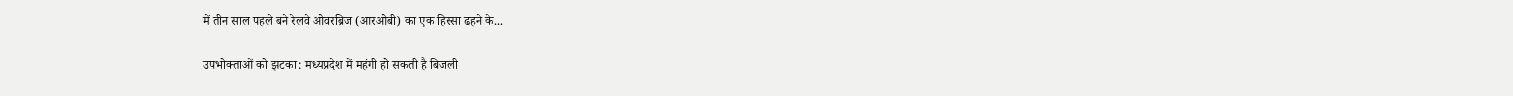में तीन साल पहले बने रेलवे ओवरब्रिज (आरओबी) का एक हिस्सा ढहने के...

उपभोक्ताओं को झटका: मध्यप्रदेश में महंगी हो सकती है बिजली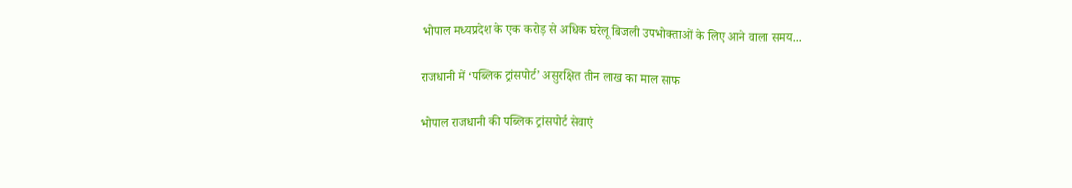भोपाल मध्यप्रदेश के एक करोड़ से अधिक घरेलू बिजली उपभोक्ताओं के लिए आने वाला समय...

राजधानी में ‘पब्लिक ट्रांसपोर्ट’ असुरक्षित तीन लाख का माल साफ

भोपाल राजधानी की पब्लिक ट्रांसपोर्ट सेवाएं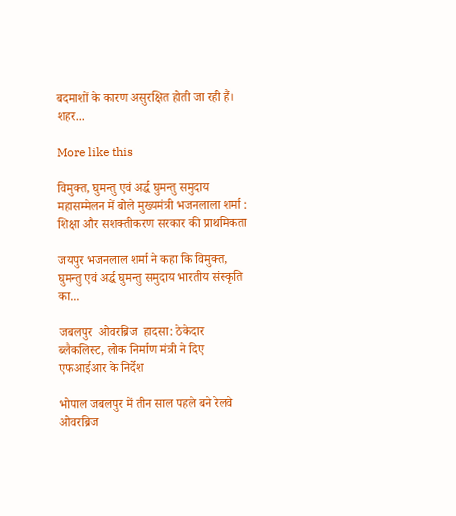बदमाशों के कारण असुरक्षित होती जा रही हैं। शहर...

More like this

विमुक्त, घुमन्तु एवं अर्द्ध घुमन्तु समुदाय महासम्मेलन में बोले मुख्यमंत्री भजनलाला शर्मा : शिक्षा और सशक्तीकरण सरकार की प्राथमिकता

जयपुर भजनलाल शर्मा ने कहा कि विमुक्त, घुमन्तु एवं अर्द्ध घुमन्तु समुदाय भारतीय संस्कृति का...

जबलपुर  ओवरब्रिज  हादसा: ठेकेदार ब्लैकलिस्ट, लोक निर्माण मंत्री ने दिए एफआईआर के निर्देश

भोपाल जबलपुर में तीन साल पहले बने रेलवे ओवरब्रिज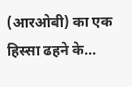(आरओबी) का एक हिस्सा ढहने के...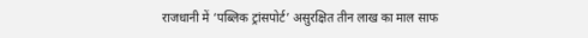राजधानी में ‘पब्लिक ट्रांसपोर्ट’ असुरक्षित तीन लाख का माल साफ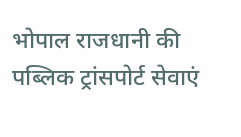भोपाल राजधानी की पब्लिक ट्रांसपोर्ट सेवाएं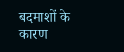बदमाशों के कारण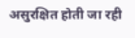असुरक्षित होती जा रही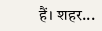हैं। शहर...